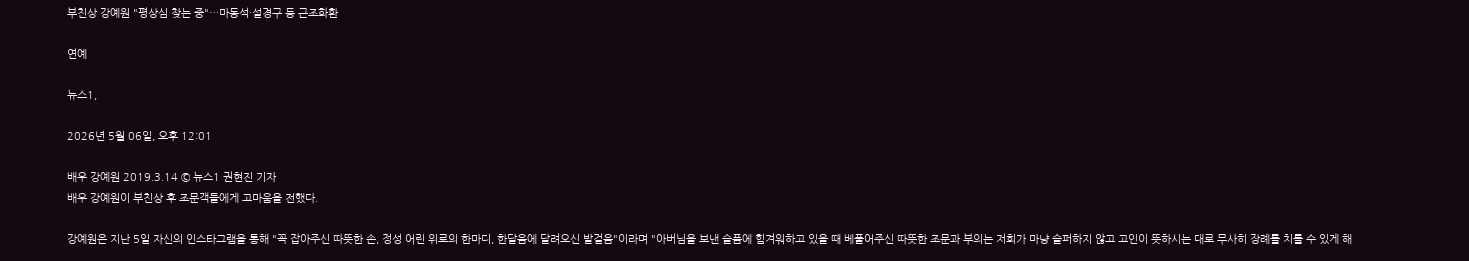부친상 강예원 "평상심 찾는 중"…마동석·설경구 등 근조화환

연예

뉴스1,

2026년 5월 06일, 오후 12:01

배우 강예원 2019.3.14 © 뉴스1 권현진 기자
배우 강예원이 부친상 후 조문객들에게 고마움을 전했다.

강예원은 지난 5일 자신의 인스타그램을 통해 "꼭 잡아주신 따뜻한 손, 정성 어린 위로의 한마디, 한달음에 달려오신 발걸음"이라며 "아버님을 보낸 슬픔에 힘겨워하고 있을 때 베풀어주신 따뜻한 조문과 부의는 저희가 마냥 슬퍼하지 않고 고인이 뜻하시는 대로 무사히 장례를 치를 수 있게 해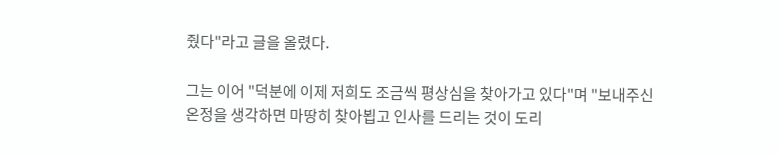줬다"라고 글을 올렸다.

그는 이어 "덕분에 이제 저희도 조금씩 평상심을 찾아가고 있다"며 "보내주신 온정을 생각하면 마땅히 찾아뵙고 인사를 드리는 것이 도리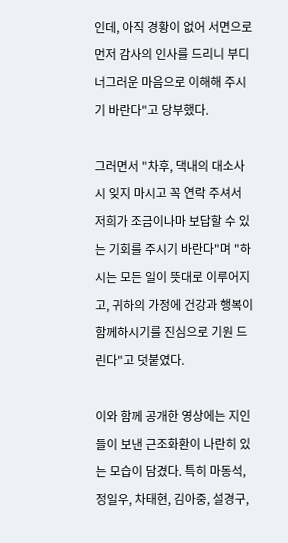인데, 아직 경황이 없어 서면으로 먼저 감사의 인사를 드리니 부디 너그러운 마음으로 이해해 주시기 바란다"고 당부했다.

그러면서 "차후, 댁내의 대소사 시 잊지 마시고 꼭 연락 주셔서 저희가 조금이나마 보답할 수 있는 기회를 주시기 바란다"며 "하시는 모든 일이 뜻대로 이루어지고, 귀하의 가정에 건강과 행복이 함께하시기를 진심으로 기원 드린다"고 덧붙였다.

이와 함께 공개한 영상에는 지인들이 보낸 근조화환이 나란히 있는 모습이 담겼다. 특히 마동석, 정일우, 차태현, 김아중, 설경구,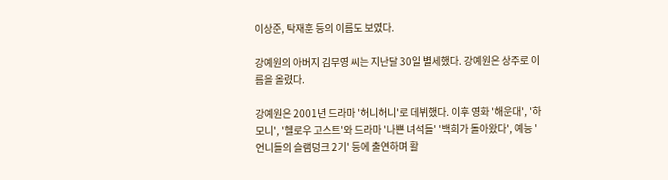이상준, 탁재훈 등의 이름도 보였다.

강예원의 아버지 김무영 씨는 지난달 30일 별세했다. 강예원은 상주로 이름을 올렸다.

강예원은 2001년 드라마 '허니허니'로 데뷔했다. 이후 영화 '해운대', '하모니', '헬로우 고스트'와 드라마 '나쁜 녀석들' '백희가 돌아왔다', 예능 '언니들의 슬램덩크 2기' 등에 출연하며 활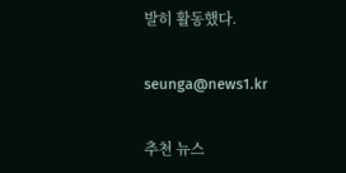발히 활동했다.

seunga@news1.kr

추천 뉴스